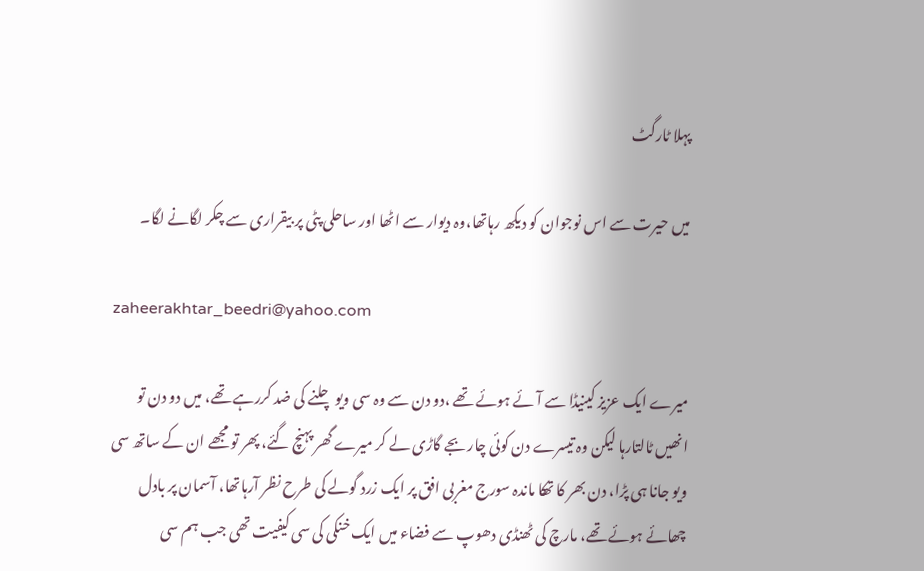پہلا ٹارگٹ

میں حیرت سے اس نوجوان کو دیکھ رہاتھا،وہ دیوار سے اٹھا اور ساحلی پٹی پر بیقراری سے چکر لگانے لگا۔

zaheerakhtar_beedri@yahoo.com

میرے ایک عزیز کینیڈا سے آئے ہوئے تھے ،دو دن سے وہ سی ویو چلنے کی ضد کررہے تھے، میں دو دن تو انھیں ٹالتارہا لیکن وہ تیسرے دن کوئی چار بجے گاڑی لے کر میرے گھر پہنچ گئے، پھر تو مجھے ان کے ساتھ سی ویو جانا ہی پڑا، دن بھر کا تھکا ماندہ سورج مغربی افق پر ایک زرد گولے کی طرح نظر آرہاتھا، آسمان پر بادل چھائے ہوئے تھے، مارچ کی ٹھنڈی دھوپ سے فضاء میں ایک خنکی کی سی کیفیت تھی جب ہم سی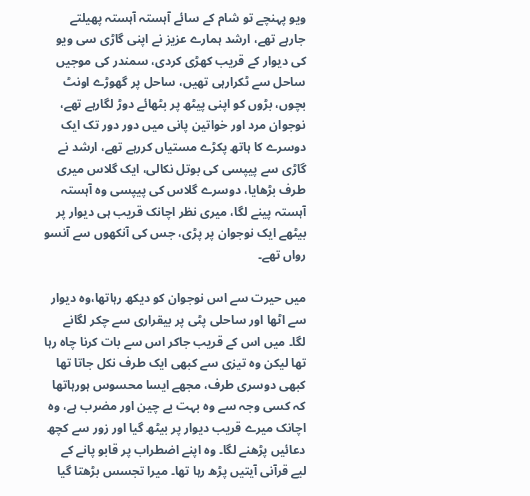ویو پہنچے تو شام کے سائے آہستہ آہستہ پھیلتے جارہے تھے، ارشد ہمارے عزیز نے اپنی گاڑی سی ویو کی دیوار کے قریب کھڑی کردی، سمندر کی موجیں ساحل سے ٹکرارہی تھیں، ساحل پر گھوڑے اونٹ بچوں، بڑوں کو اپنی پیٹھ پر بٹھائے دوڑ لگارہے تھے، نوجوان مرد اور خواتین پانی میں دور دور تک ایک دوسرے کا ہاتھ پکڑے مستیاں کررہے تھے، ارشد نے گاڑی سے پیپسی کی بوتل نکالی، ایک گلاس میری طرف بڑھایا، دوسرے گلاس کی پیپسی وہ آہستہ آہستہ پینے لگا، میری نظر اچانک قریب ہی دیوار پر بیٹھے ایک نوجوان پر پڑی، جس کی آنکھوں سے آنسو رواں تھے۔

میں حیرت سے اس نوجوان کو دیکھ رہاتھا،وہ دیوار سے اٹھا اور ساحلی پٹی پر بیقراری سے چکر لگانے لگا۔ میں اس کے قریب جاکر اس سے بات کرنا چاہ رہا تھا لیکن وہ تیزی سے کبھی ایک طرف نکل جاتا تھا کبھی دوسری طرف، مجھے ایسا محسوس ہورہاتھا کہ کسی وجہ سے وہ بہت بے چین اور مضرب ہے، وہ اچانک میرے قریب دیوار پر بیٹھ گیا اور زور سے کچھ دعائیں پڑھنے لگا۔ وہ اپنے اضطراب پر قابو پانے کے لیے قرآنی آیتیں پڑھ رہا تھا۔ میرا تجسس بڑھتا گیا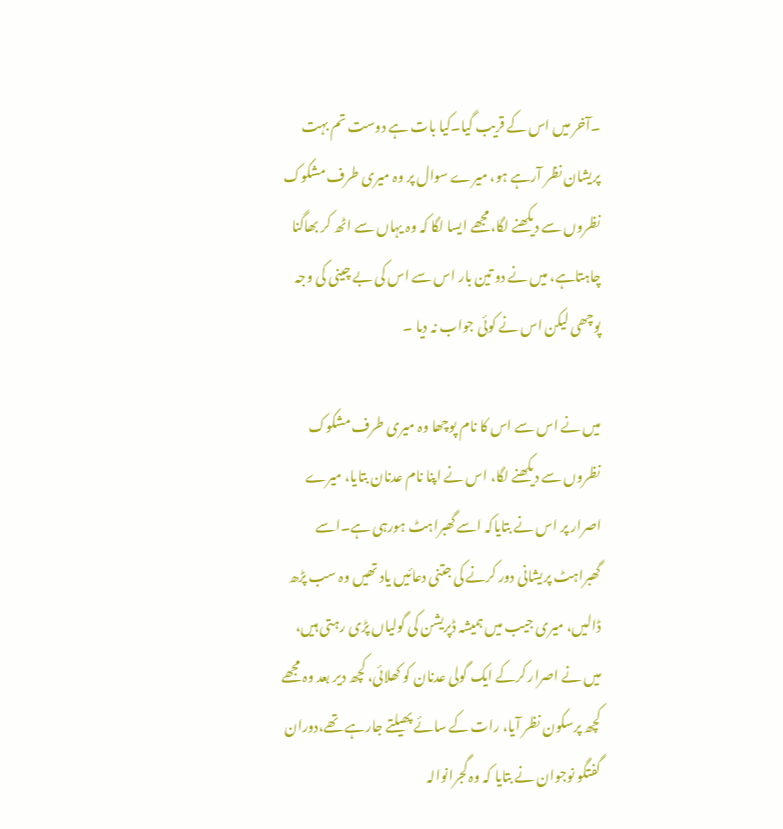۔آخر میں اس کے قریب گیا۔کیا بات ہے دوست تم بہت پریشان نظر آرہے ہو، میرے سوال پر وہ میری طرف مشکوک نظروں سے دیکھنے لگا،مجھے ایسا لگا کہ وہ یہاں سے اٹھ کر بھاگنا چاہتاہے، میں نے دو تین بار اس سے اس کی بے چینی کی وجہ پوچھی لیکن اس نے کوئی جواب نہ دیا ۔

میں نے اس سے اس کا نام پوچھا وہ میری طرف مشکوک نظروں سے دیکھنے لگا، اس نے اپنا نام عدنان بتایا، میرے اصرار پر اس نے بتایاکہ اسے گھبراہٹ ہورہی ہے۔اسے گھبراہٹ پریشانی دور کرنے کی جتنی دعائیں یاد تھیں وہ سب پڑھ ڈالیں، میری جیب میں ہمیشہ ڈپریشن کی گولیاں پڑی رہتی ہیں، میں نے اصرار کرکے ایک گولی عدنان کو کھلائی، کچھ دیر بعد وہ مجھے کچھ پرسکون نظر آیا، رات کے سائے پھیلتے جارہے تھے،دوران گفتگو نوجوان نے بتایا کہ وہ گجرانوالہ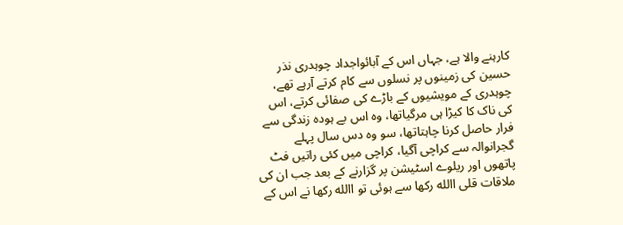کارہنے والا ہے، جہاں اس کے آبائواجداد چوہدری نذر حسین کی زمینوں پر نسلوں سے کام کرتے آرہے تھے، چوہدری کے مویشیوں کے باڑے کی صفائی کرتے، اس کی ناک کا کیڑا ہی مرگیاتھا، وہ اس بے ہودہ زندگی سے فرار حاصل کرنا چاہتاتھا، سو وہ دس سال پہلے گجرانوالہ سے کراچی آگیا، کراچی میں کئی راتیں فٹ پاتھوں اور ریلوے اسٹیشن پر گزارنے کے بعد جب ان کی ملاقات قلی االله رکھا سے ہوئی تو االله رکھا نے اس کے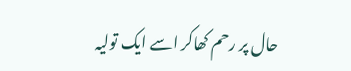حال پر رحم کھاکر اسے ایک تولیہ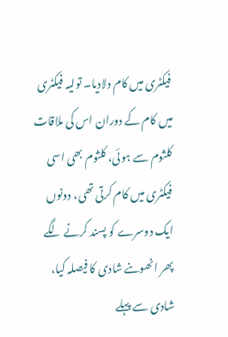فیکٹری میں کام دلادیا۔ تولیہ فیکٹری میں کام کے دوران اس کی ملاقات کلثوم سے ہوئی، کلثوم بھی اسی فیکٹری میں کام کرتی تھی، دونوں ایک دوسرے کو پسند کرنے لگے پھر انھوںنے شادی کا فیصلہ کیا، شادی سے پہلے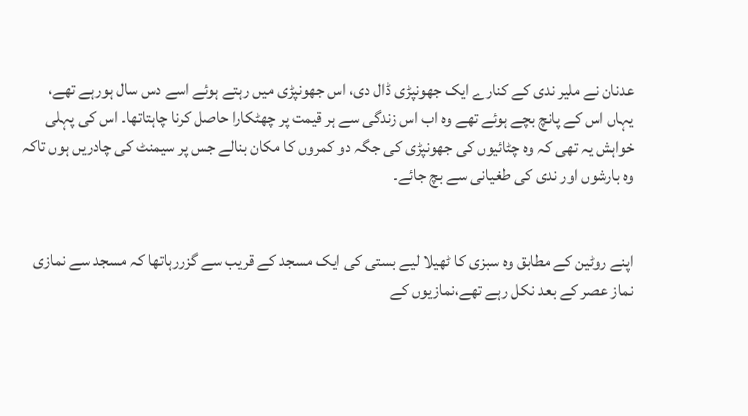عدنان نے ملیر ندی کے کنارے ایک جھونپڑی ڈال دی، اس جھونپڑی میں رہتے ہوئے اسے دس سال ہورہے تھے، یہاں اس کے پانچ بچے ہوئے تھے وہ اب اس زندگی سے ہر قیمت پر چھٹکارا حاصل کرنا چاہتاتھا۔ اس کی پہلی خواہش یہ تھی کہ وہ چٹائیوں کی جھونپڑی کی جگہ دو کمروں کا مکان بنالے جس پر سیمنٹ کی چادریں ہوں تاکہ وہ بارشوں اور ندی کی طغیانی سے بچ جائے۔


اپنے روٹین کے مطابق وہ سبزی کا ٹھیلا لیے بستی کی ایک مسجد کے قریب سے گزررہاتھا کہ مسجد سے نمازی نماز عصر کے بعد نکل رہے تھے،نمازیوں کے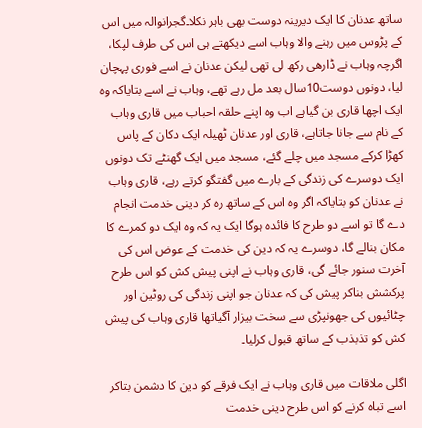ساتھ عدنان کا ایک دیرینہ دوست بھی باہر نکلا۔گجرانوالہ میں اس کے پڑوس میں رہنے والا وہاب اسے دیکھتے ہی اس کی طرف لپکا، اگرچہ وہاب نے ڈارھی رکھ لی تھی لیکن عدنان نے اسے فوری پہچان لیا، دونوں دوست10سال بعد مل رہے تھے، وہاب نے اسے بتایاکہ وہ ایک اچھا قاری بن گیاہے اب وہ اپنے حلقہ احباب میں قاری وہاب کے نام سے جانا جاتاہے، قاری اور عدنان ٹھیلہ ایک دکان کے پاس کھڑا کرکے مسجد میں چلے گئے، مسجد میں ایک گھنٹے تک دونوں ایک دوسرے کی زندگی کے بارے میں گفتگو کرتے رہے، قاری وہاب نے عدنان کو بتایاکہ اگر وہ اس کے ساتھ رہ کر دینی خدمت انجام دے گا تو اسے دو طرح کا فائدہ ہوگا ایک یہ کہ وہ ایک دو کمرے کا مکان بنالے گا، دوسرے یہ کہ دین کی خدمت کے عوض اس کی آخرت سنور جائے گی، قاری وہاب نے اپنی پیش کش کو اس طرح پرکشش بناکر پیش کی کہ عدنان جو اپنی زندگی کی روٹین اور چٹائیوں کی جھونپڑی سے سخت بیزار آگیاتھا قاری وہاب کی پیش کش کو تذبذب کے ساتھ قبول کرلیا۔

اگلی ملاقات میں قاری وہاب نے ایک فرقے کو دین کا دشمن بتاکر اسے تباہ کرنے کو اس طرح دینی خدمت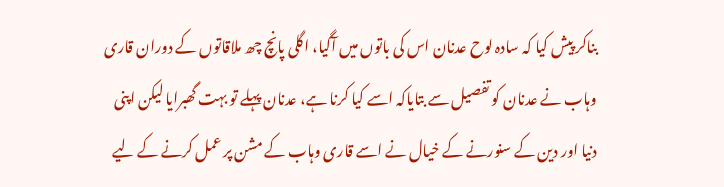بناکر پیش کیا کہ سادہ لوح عدنان اس کی باتوں میں آگیا، اگلی پانچ چھ ملاقاتوں کے دوران قاری وہاب نے عدنان کو تفصیل سے بتایاکہ اسے کیا کرنا ہے، عدنان پہلے تو بہت گھبرایا لیکن اپنی دنیا اور دین کے سنورنے کے خیال نے اسے قاری وہاب کے مشن پر عمل کرنے کے لیے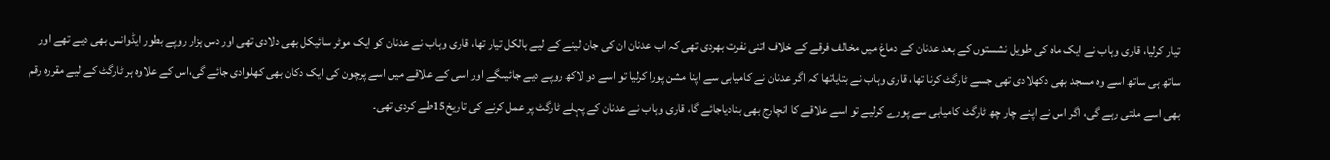تیار کرلیا، قاری وہاب نے ایک ماہ کی طویل نشستوں کے بعد عدنان کے دماغ میں مخالف فرقے کے خلاف اتنی نفرت بھردی تھی کہ اب عدنان ان کی جان لینے کے لیے بالکل تیار تھا، قاری وہاب نے عدنان کو ایک موٹر سائیکل بھی دلادی تھی اور دس ہزار روپے بطور ایڈوانس بھی دیے تھے اور ساتھ ہی ساتھ اسے وہ مسجد بھی دکھلادی تھی جسے ٹارگٹ کرنا تھا، قاری وہاب نے بتایاتھا کہ اگر عدنان نے کامیابی سے اپنا مشن پورا کرلیا تو اسے دو لاکھ روپے دیے جائیںگے اور اسی کے علاقے میں اسے پرچون کی ایک دکان بھی کھلوادی جائے گی،اس کے علاوہ ہر ٹارگٹ کے لیے مقررہ رقم بھی اسے ملتی رہے گی، اگر اس نے اپنے چار چھ ٹارگٹ کامیابی سے پورے کرلیے تو اسے علاقے کا انچارج بھی بنادیاجائے گا، قاری وہاب نے عدنان کے پہلے ٹارگٹ پر عمل کرنے کی تاریخ15طے کردی تھی۔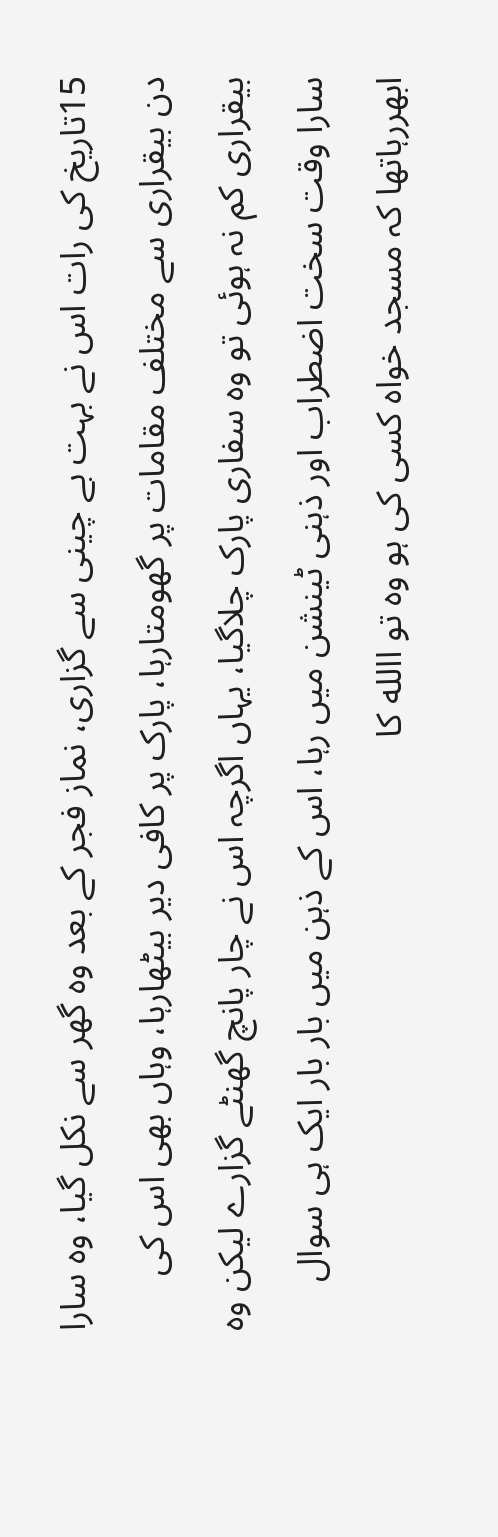15تاریخ کی رات اس نے بہت بے چینی سے گزاری، نماز فجر کے بعد وہ گھر سے نکل گیا، وہ سارا دن بیقراری سے مختلف مقامات پر گھومتارہا، پارک پر کافی دیر بیٹھارہا، وہاں بھی اس کی بیقراری کم نہ ہوئی تو وہ سفاری پارک چلاگیا، یہاں اگرچہ اس نے چار پانچ گھنٹے گزارے لیکن وہ سارا وقت سخت اضطراب اور ذہنی ٹینشن میں رہا، اس کے ذہن میں بار بار ایک ہی سوال ابھررہاتھا کہ مسجد خواہ کسی کی ہو وہ تو االله کا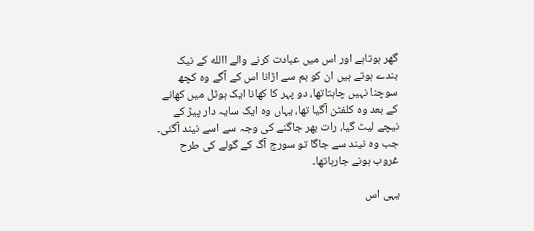گھر ہوتاہے اور اس میں عبادت کرنے والے االله کے نیک بندے ہوتے ہیں ان کو بم سے اڑانا اس کے آگے وہ کچھ سوچنا نہیں چاہتاتھا، دو پہر کا کھانا ایک ہوٹل میں کھانے کے بعد وہ کلفٹن آگیا تھا، یہاں وہ ایک سایہ دار پیڑ کے نیچے لیٹ گیا، رات بھر جاگنے کی وجہ سے اسے نیند آگئی۔ جب وہ نیند سے جاگا تو سورج آگ کے گولے کی طرح غروب ہونے جارہاتھا۔

یہی اس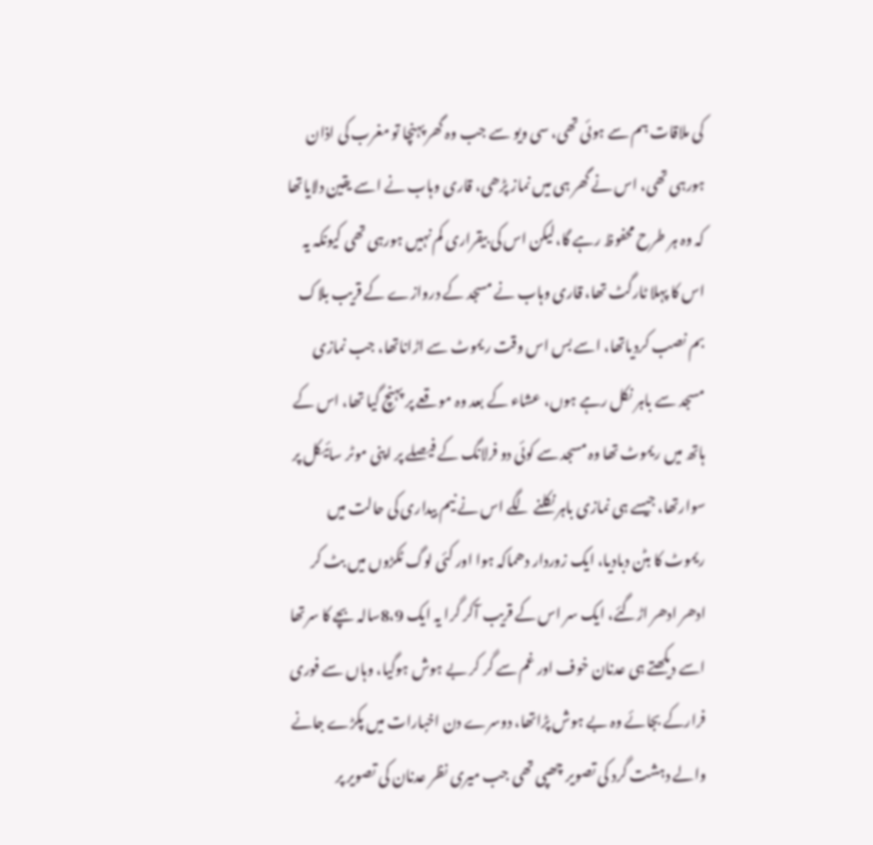کی ملاقات ہم سے ہوئی تھی، سی ویو سے جب وہ گھر پہنچا تو مغرب کی اذان ہورہی تھی، اس نے گھر ہی میں نماز پڑھی، قاری وہاب نے اسے یقین دلایاتھا کہ وہ ہر طرح محفوظ رہے گا،لیکن اس کی بیقراری کم نہیں ہورہی تھی کیونکہ یہ اس کا پہلا ٹارگٹ تھا، قاری وہاب نے مسجد کے دروازے کے قریب بلاک بم نصب کردیاتھا، اسے بس اس وقت ریموٹ سے اڑاناتھا، جب نمازی مسجد سے باہر نکل رہے ہوں، عشاء کے بعد وہ موقعے پر پہنچ گیا تھا، اس کے ہاتھ میں ریموٹ تھا وہ مسجد سے کوئی دو فرلانگ کے فیصلے پر اپنی موٹر سائیکل پر سوارتھا، جیسے ہی نمازی باہر نکلنے لگے اس نے نیم بیداری کی حالت میں ریموٹ کا بٹن دبادیا، ایک زوردار دھماکہ ہوا اور کئی لوگ ٹکڑوں میں بٹ کر ادھر ادھر اڑگئے، ایک سر اس کے قریب آکر گرا یہ ایک 8،9سالہ بچے کا سرتھا اسے دیکھتے ہی عدنان خوف اور غم سے گر کر بے ہوش ہوگیا، وہاں سے فوری فرارکے بجائے وہ بے ہوش پڑاتھا، دوسرے دن اخبارات میں پکڑے جانے والے دہشت گرد کی تصویر چھپی تھی جب میری نظر عدنان کی تصویر پر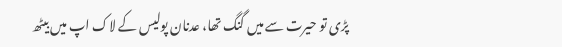پڑی تو حیرت سے میں گنگ تھا، عدنان پولیس کے لاک اپ میں بیٹھ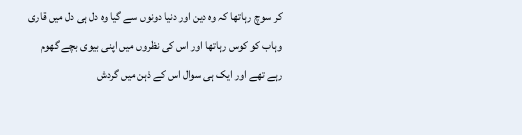کر سوچ رہاتھا کہ وہ دین اور دنیا دونوں سے گیا وہ دل ہی دل میں قاری وہاب کو کوس رہاتھا اور اس کی نظروں میں اپنی بیوی بچے گھوم رہے تھے اور ایک ہی سوال اس کے ذہن میں گردش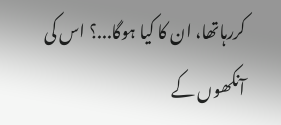کررہاتھا، ان کا کیا ہوگا...؟ اس کی آنکھوں کے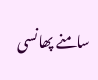سامنے پھانسی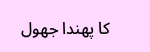کا پھندا جھول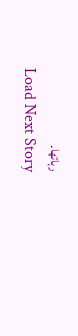رہاتھا۔
Load Next Story